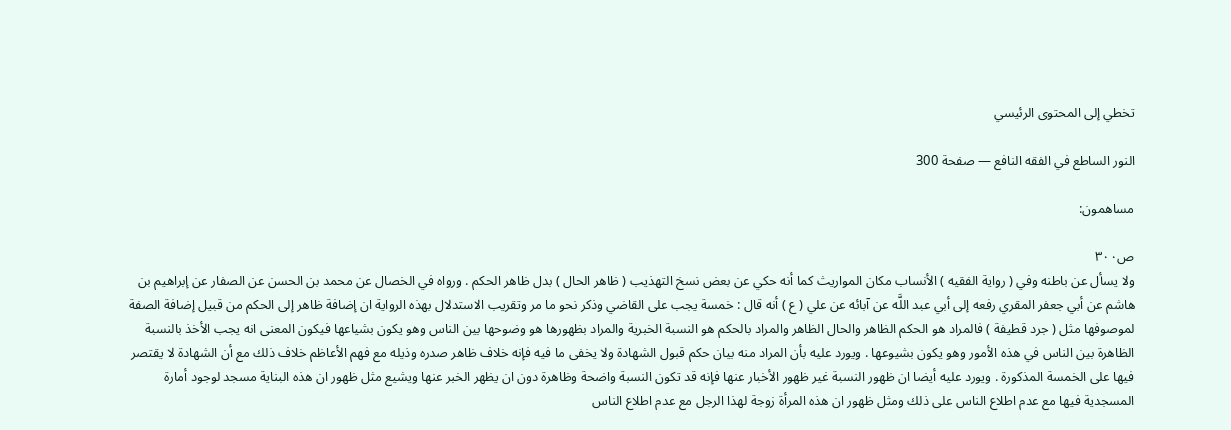تخطي إلى المحتوى الرئيسي

النور الساطع في الفقه النافع — صفحة 300

مساهمون:

ص٣٠٠
ولا يسأل عن باطنه وفي ( رواية الفقيه ) الأنساب مكان المواريث كما أنه حكي عن بعض نسخ التهذيب ( ظاهر الحال ) بدل ظاهر الحكم . ورواه في الخصال عن محمد بن الحسن عن الصفار عن إبراهيم بن هاشم عن أبي جعفر المقري رفعه إلى أبي عبد اللَّه عن آبائه عن علي ( ع ) أنه قال : خمسة يجب على القاضي وذكر نحو ما مر وتقريب الاستدلال بهذه الرواية ان إضافة ظاهر إلى الحكم من قبيل إضافة الصفة لموصوفها مثل ( جرد قطيفة ) فالمراد هو الحكم الظاهر والحال الظاهر والمراد بالحكم هو النسبة الخبرية والمراد بظهورها هو وضوحها بين الناس وهو يكون بشياعها فيكون المعنى انه يجب الأخذ بالنسبة الظاهرة بين الناس في هذه الأمور وهو يكون بشيوعها . ويورد عليه بأن المراد منه بيان حكم قبول الشهادة ولا يخفى ما فيه فإنه خلاف ظاهر صدره وذيله مع فهم الأعاظم خلاف ذلك مع أن الشهادة لا يقتصر فيها على الخمسة المذكورة . ويورد عليه أيضا ان ظهور النسبة غير ظهور الأخبار عنها فإنه قد تكون النسبة واضحة وظاهرة دون ان يظهر الخبر عنها ويشيع مثل ظهور ان هذه البناية مسجد لوجود أمارة المسجدية فيها مع عدم اطلاع الناس على ذلك ومثل ظهور ان هذه المرأة زوجة لهذا الرجل مع عدم اطلاع الناس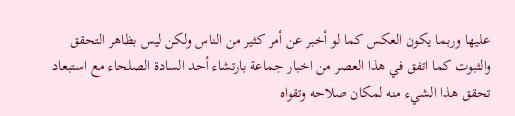عليها وربما يكون العكس كما لو أخبر عن أمر كثير من الناس ولكن ليس بظاهر التحقق والثبوت كما اتفق في هذا العصر من اخبار جماعة بارتشاء أحد السادة الصلحاء مع استبعاد تحقق هذا الشيء منه لمكان صلاحه وتقواه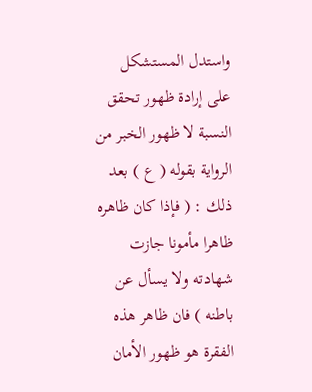واستدل المستشكل على إرادة ظهور تحقق النسبة لا ظهور الخبر من الرواية بقوله ( ع ) بعد ذلك : ( فإذا كان ظاهره ظاهرا مأمونا جازت شهادته ولا يسأل عن باطنه ) فان ظاهر هذه الفقرة هو ظهور الأمان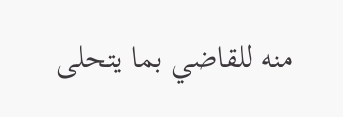منه للقاضي بما يتحلى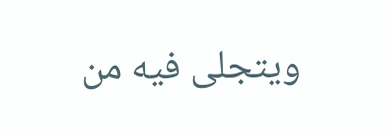ويتجلى فيه من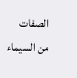الصفات من السيماء